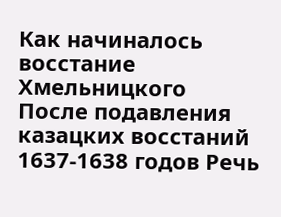Как начиналось восстание Хмельницкого
После подавления казацких восстаний 1637-1638 годов Речь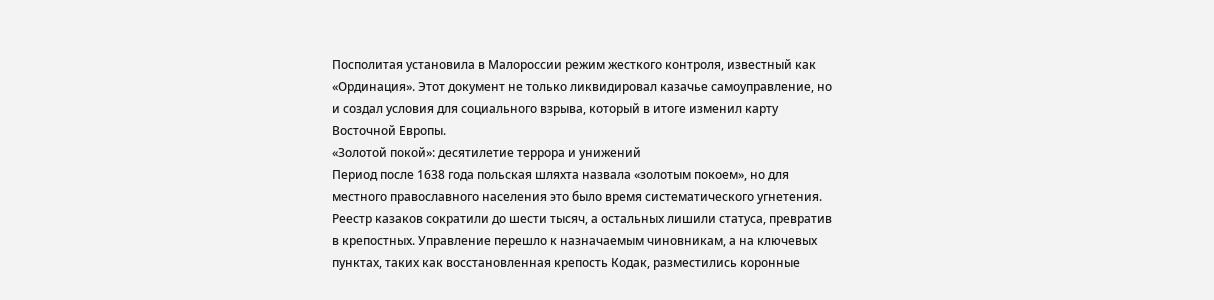Посполитая установила в Малороссии режим жесткого контроля, известный как «Ординация». Этот документ не только ликвидировал казачье самоуправление, но и создал условия для социального взрыва, который в итоге изменил карту Восточной Европы.
«Золотой покой»: десятилетие террора и унижений
Период после 1638 года польская шляхта назвала «золотым покоем», но для местного православного населения это было время систематического угнетения. Реестр казаков сократили до шести тысяч, а остальных лишили статуса, превратив в крепостных. Управление перешло к назначаемым чиновникам, а на ключевых пунктах, таких как восстановленная крепость Кодак, разместились коронные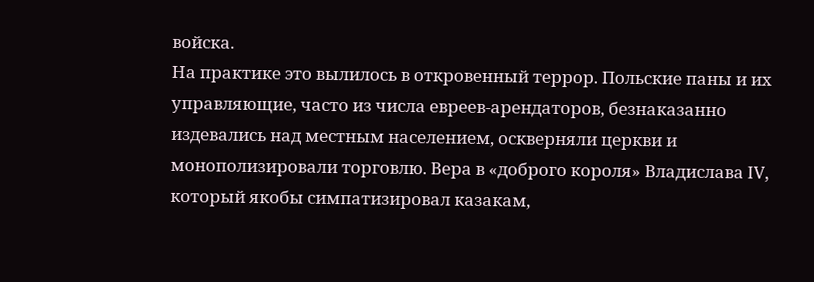войска.
На практике это вылилось в откровенный террор. Польские паны и их управляющие, часто из числа евреев-арендаторов, безнаказанно издевались над местным населением, оскверняли церкви и монополизировали торговлю. Вера в «доброго короля» Владислава IV, который якобы симпатизировал казакам,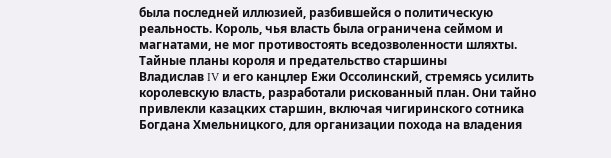была последней иллюзией, разбившейся о политическую реальность. Король, чья власть была ограничена сеймом и магнатами, не мог противостоять вседозволенности шляхты.
Тайные планы короля и предательство старшины
Владислав IV и его канцлер Ежи Оссолинский, стремясь усилить королевскую власть, разработали рискованный план. Они тайно привлекли казацких старшин, включая чигиринского сотника Богдана Хмельницкого, для организации похода на владения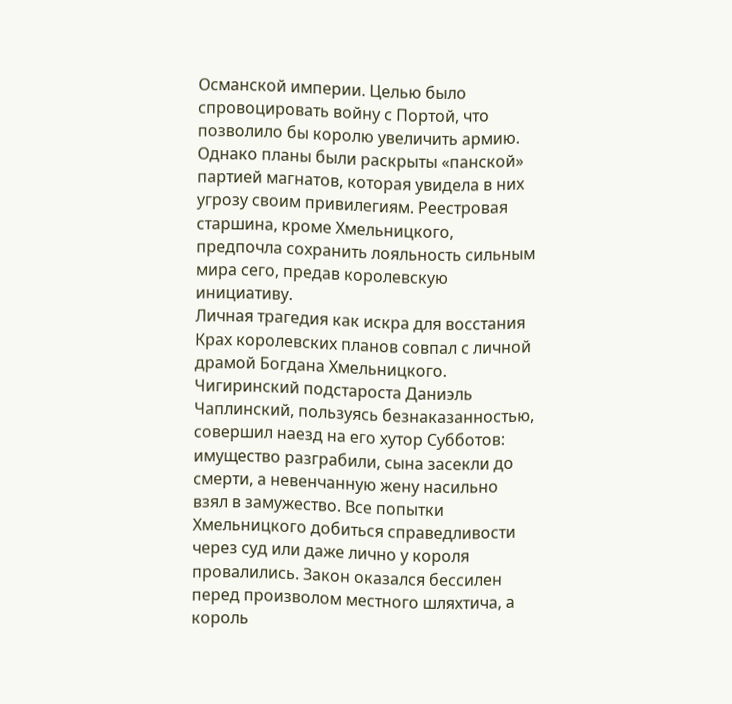Османской империи. Целью было спровоцировать войну с Портой, что позволило бы королю увеличить армию. Однако планы были раскрыты «панской» партией магнатов, которая увидела в них угрозу своим привилегиям. Реестровая старшина, кроме Хмельницкого, предпочла сохранить лояльность сильным мира сего, предав королевскую инициативу.
Личная трагедия как искра для восстания
Крах королевских планов совпал с личной драмой Богдана Хмельницкого. Чигиринский подстароста Даниэль Чаплинский, пользуясь безнаказанностью, совершил наезд на его хутор Субботов: имущество разграбили, сына засекли до смерти, а невенчанную жену насильно взял в замужество. Все попытки Хмельницкого добиться справедливости через суд или даже лично у короля провалились. Закон оказался бессилен перед произволом местного шляхтича, а король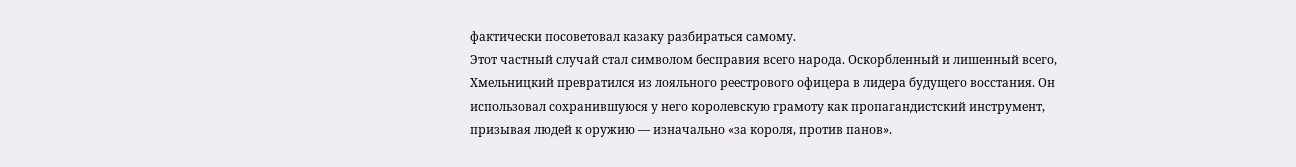фактически посоветовал казаку разбираться самому.
Этот частный случай стал символом бесправия всего народа. Оскорбленный и лишенный всего, Хмельницкий превратился из лояльного реестрового офицера в лидера будущего восстания. Он использовал сохранившуюся у него королевскую грамоту как пропагандистский инструмент, призывая людей к оружию — изначально «за короля, против панов».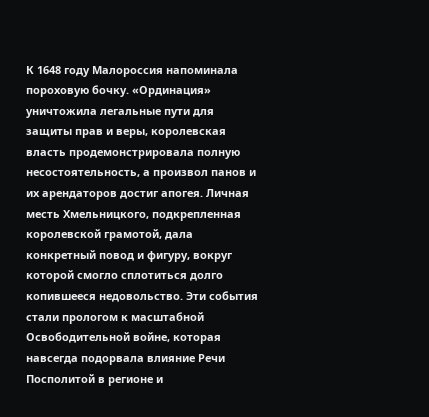К 1648 году Малороссия напоминала пороховую бочку. «Ординация» уничтожила легальные пути для защиты прав и веры, королевская власть продемонстрировала полную несостоятельность, а произвол панов и их арендаторов достиг апогея. Личная месть Хмельницкого, подкрепленная королевской грамотой, дала конкретный повод и фигуру, вокруг которой смогло сплотиться долго копившееся недовольство. Эти события стали прологом к масштабной Освободительной войне, которая навсегда подорвала влияние Речи Посполитой в регионе и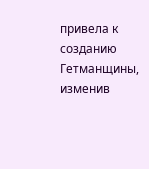привела к созданию Гетманщины, изменив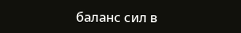баланс сил в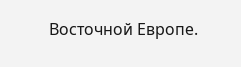Восточной Европе.